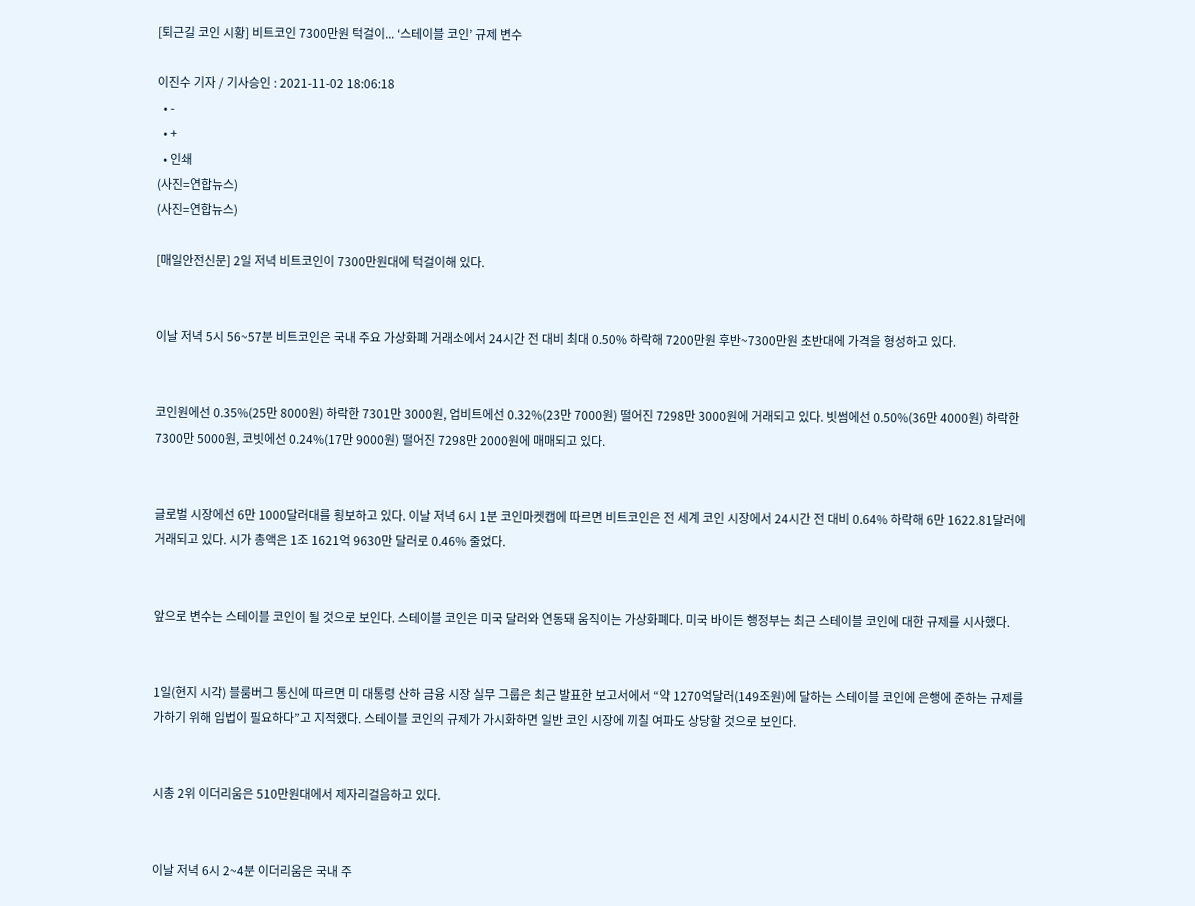[퇴근길 코인 시황] 비트코인 7300만원 턱걸이... ‘스테이블 코인’ 규제 변수

이진수 기자 / 기사승인 : 2021-11-02 18:06:18
  • -
  • +
  • 인쇄
(사진=연합뉴스)
(사진=연합뉴스)

[매일안전신문] 2일 저녁 비트코인이 7300만원대에 턱걸이해 있다.


이날 저녁 5시 56~57분 비트코인은 국내 주요 가상화폐 거래소에서 24시간 전 대비 최대 0.50% 하락해 7200만원 후반~7300만원 초반대에 가격을 형성하고 있다.


코인원에선 0.35%(25만 8000원) 하락한 7301만 3000원, 업비트에선 0.32%(23만 7000원) 떨어진 7298만 3000원에 거래되고 있다. 빗썸에선 0.50%(36만 4000원) 하락한 7300만 5000원, 코빗에선 0.24%(17만 9000원) 떨어진 7298만 2000원에 매매되고 있다.


글로벌 시장에선 6만 1000달러대를 횡보하고 있다. 이날 저녁 6시 1분 코인마켓캡에 따르면 비트코인은 전 세계 코인 시장에서 24시간 전 대비 0.64% 하락해 6만 1622.81달러에 거래되고 있다. 시가 총액은 1조 1621억 9630만 달러로 0.46% 줄었다.


앞으로 변수는 스테이블 코인이 될 것으로 보인다. 스테이블 코인은 미국 달러와 연동돼 움직이는 가상화폐다. 미국 바이든 행정부는 최근 스테이블 코인에 대한 규제를 시사했다.


1일(현지 시각) 블룸버그 통신에 따르면 미 대통령 산하 금융 시장 실무 그룹은 최근 발표한 보고서에서 “약 1270억달러(149조원)에 달하는 스테이블 코인에 은행에 준하는 규제를 가하기 위해 입법이 필요하다”고 지적했다. 스테이블 코인의 규제가 가시화하면 일반 코인 시장에 끼칠 여파도 상당할 것으로 보인다.


시총 2위 이더리움은 510만원대에서 제자리걸음하고 있다.


이날 저녁 6시 2~4분 이더리움은 국내 주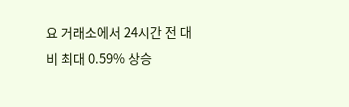요 거래소에서 24시간 전 대비 최대 0.59% 상승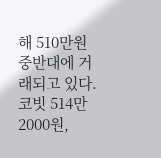해 510만원 중반대에 거래되고 있다. 코빗 514만 2000원,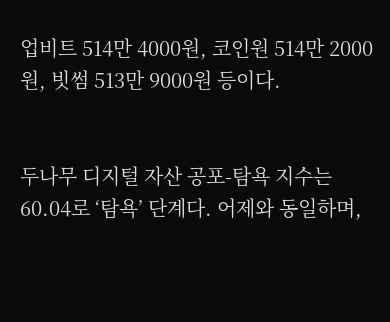업비트 514만 4000원, 코인원 514만 2000원, 빗썸 513만 9000원 등이다.


두나무 디지털 자산 공포-탐욕 지수는 60.04로 ‘탐욕’ 단계다. 어제와 동일하며,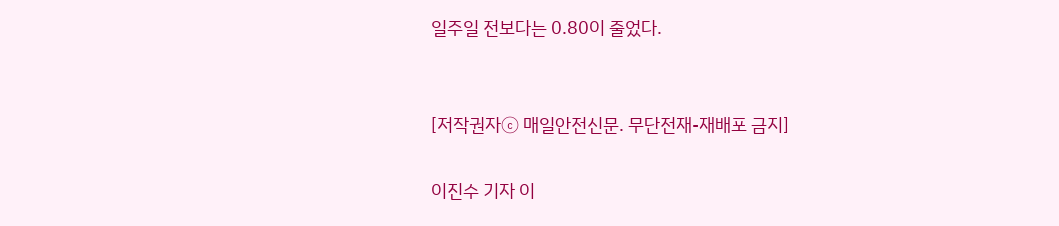일주일 전보다는 0.80이 줄었다.


[저작권자ⓒ 매일안전신문. 무단전재-재배포 금지]

이진수 기자 이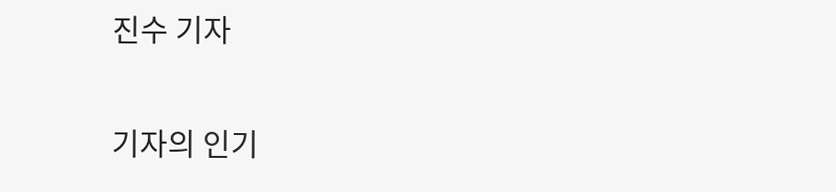진수 기자

기자의 인기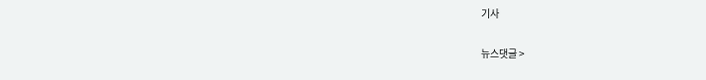기사

뉴스댓글 >